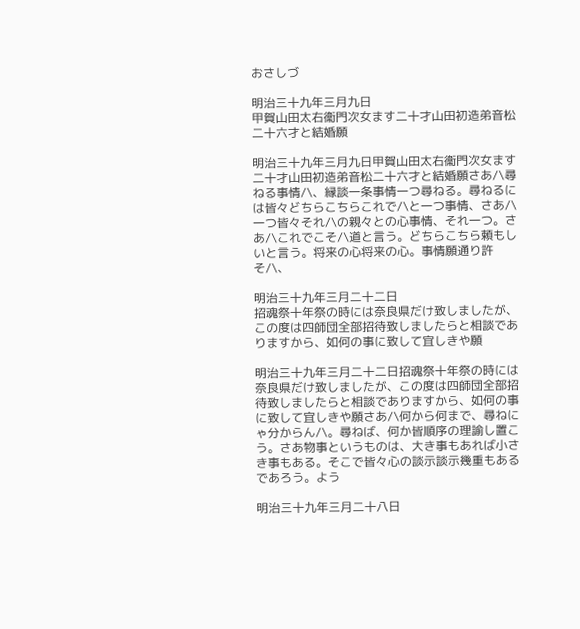おさしづ

明治三十九年三月九日
甲賀山田太右衞門次女ます二十才山田初造弟音松二十六才と結婚願

明治三十九年三月九日甲賀山田太右衞門次女ます二十才山田初造弟音松二十六才と結婚願さあ/\尋ねる事情/\、縁談一条事情一つ尋ねる。尋ねるには皆々どちらこちらこれで/\と一つ事情、さあ/\一つ皆々それ/\の親々との心事情、それ一つ。さあ/\これでこそ/\道と言う。どちらこちら頼もしいと言う。将来の心将来の心。事情願通り許そ/\、

明治三十九年三月二十二日
招魂祭十年祭の時には奈良県だけ致しましたが、この度は四師団全部招待致しましたらと相談でありますから、如何の事に致して宜しきや願

明治三十九年三月二十二日招魂祭十年祭の時には奈良県だけ致しましたが、この度は四師団全部招待致しましたらと相談でありますから、如何の事に致して宜しきや願さあ/\何から何まで、尋ねにゃ分からん/\。尋ねば、何か皆順序の理諭し置こう。さあ物事というものは、大き事もあれば小さき事もある。そこで皆々心の談示談示幾重もあるであろう。よう

明治三十九年三月二十八日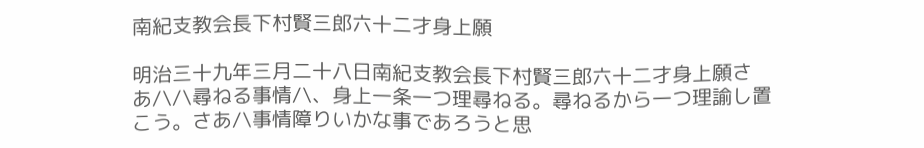南紀支教会長下村賢三郎六十二才身上願

明治三十九年三月二十八日南紀支教会長下村賢三郎六十二才身上願さあ/\/\尋ねる事情/\、身上一条一つ理尋ねる。尋ねるから一つ理諭し置こう。さあ/\事情障りいかな事であろうと思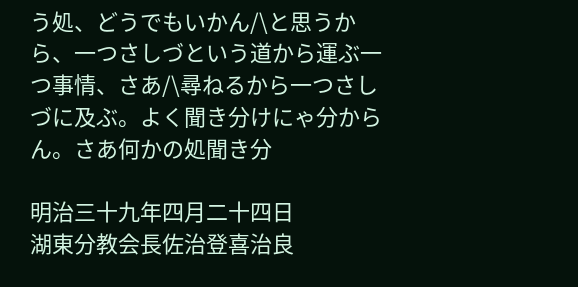う処、どうでもいかん/\と思うから、一つさしづという道から運ぶ一つ事情、さあ/\尋ねるから一つさしづに及ぶ。よく聞き分けにゃ分からん。さあ何かの処聞き分

明治三十九年四月二十四日
湖東分教会長佐治登喜治良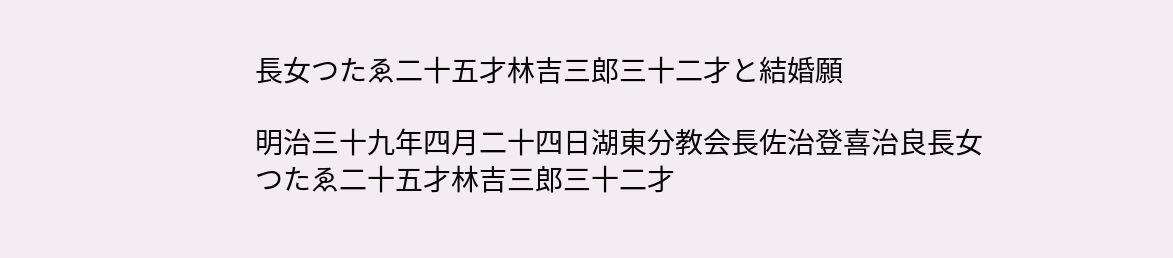長女つたゑ二十五才林吉三郎三十二才と結婚願

明治三十九年四月二十四日湖東分教会長佐治登喜治良長女つたゑ二十五才林吉三郎三十二才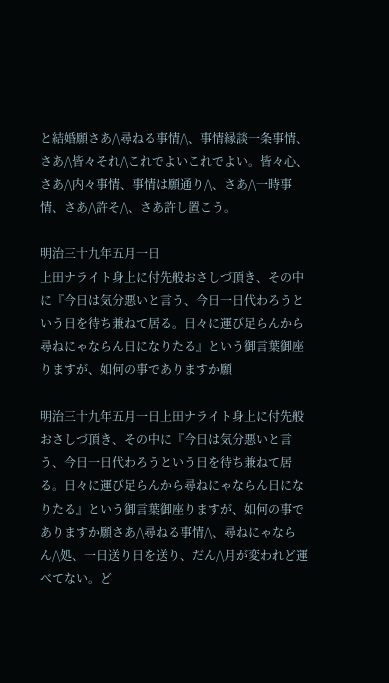と結婚願さあ/\尋ねる事情/\、事情縁談一条事情、さあ/\皆々それ/\これでよいこれでよい。皆々心、さあ/\内々事情、事情は願通り/\、さあ/\一時事情、さあ/\許そ/\、さあ許し置こう。

明治三十九年五月一日
上田ナライト身上に付先般おさしづ頂き、その中に『今日は気分悪いと言う、今日一日代わろうという日を待ち兼ねて居る。日々に運び足らんから尋ねにゃならん日になりたる』という御言葉御座りますが、如何の事でありますか願

明治三十九年五月一日上田ナライト身上に付先般おさしづ頂き、その中に『今日は気分悪いと言う、今日一日代わろうという日を待ち兼ねて居る。日々に運び足らんから尋ねにゃならん日になりたる』という御言葉御座りますが、如何の事でありますか願さあ/\尋ねる事情/\、尋ねにゃならん/\処、一日送り日を送り、だん/\月が変われど運べてない。ど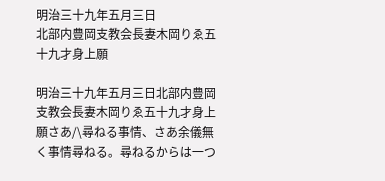明治三十九年五月三日
北部内豊岡支教会長妻木岡りゑ五十九才身上願

明治三十九年五月三日北部内豊岡支教会長妻木岡りゑ五十九才身上願さあ/\尋ねる事情、さあ余儀無く事情尋ねる。尋ねるからは一つ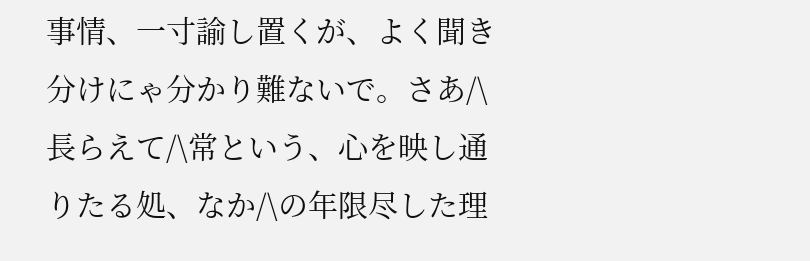事情、一寸諭し置くが、よく聞き分けにゃ分かり難ないで。さあ/\長らえて/\常という、心を映し通りたる処、なか/\の年限尽した理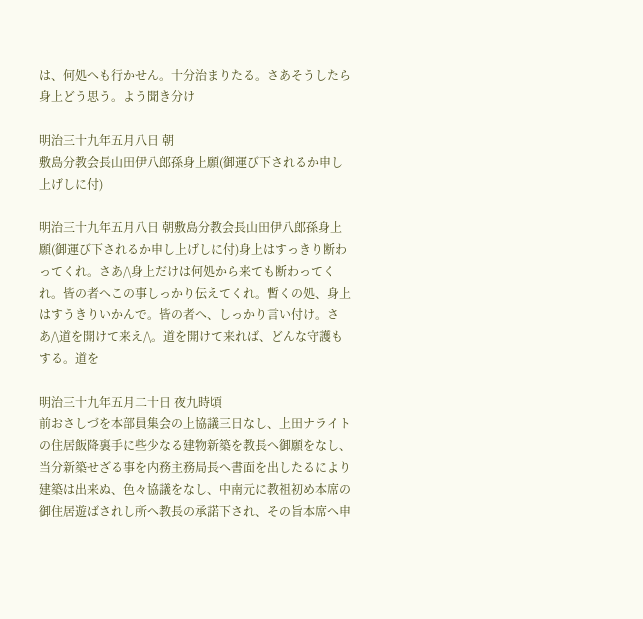は、何処へも行かせん。十分治まりたる。さあそうしたら身上どう思う。よう聞き分け

明治三十九年五月八日 朝
敷島分教会長山田伊八郎孫身上願(御運び下されるか申し上げしに付)

明治三十九年五月八日 朝敷島分教会長山田伊八郎孫身上願(御運び下されるか申し上げしに付)身上はすっきり断わってくれ。さあ/\身上だけは何処から来ても断わってくれ。皆の者へこの事しっかり伝えてくれ。暫くの処、身上はすうきりいかんで。皆の者へ、しっかり言い付け。さあ/\道を開けて来え/\。道を開けて来れば、どんな守護もする。道を

明治三十九年五月二十日 夜九時頃
前おさしづを本部員集会の上協議三日なし、上田ナライトの住居飯降裏手に些少なる建物新築を教長へ御願をなし、当分新築せざる事を内務主務局長へ書面を出したるにより建築は出来ぬ、色々協議をなし、中南元に教祖初め本席の御住居遊ばされし所へ教長の承諾下され、その旨本席へ申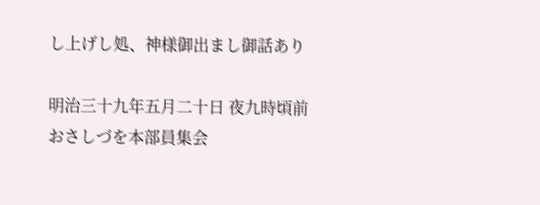し上げし処、神様御出まし御話あり

明治三十九年五月二十日 夜九時頃前おさしづを本部員集会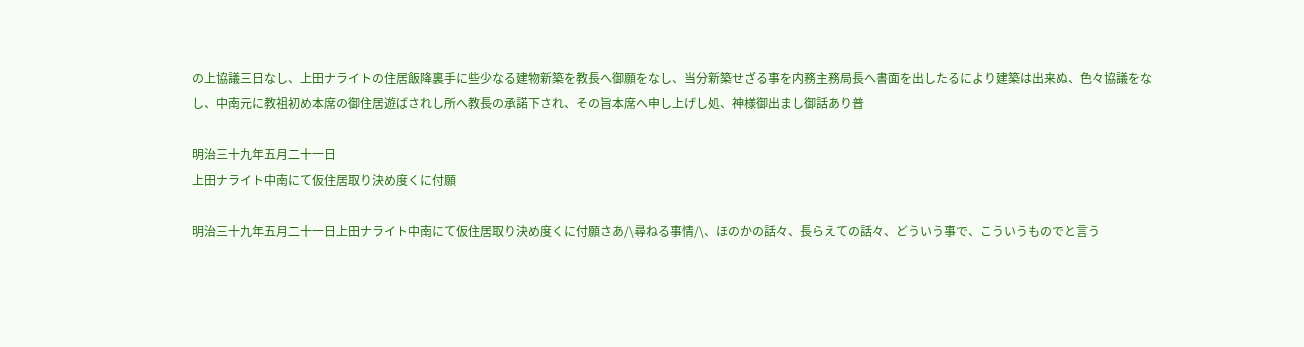の上協議三日なし、上田ナライトの住居飯降裏手に些少なる建物新築を教長へ御願をなし、当分新築せざる事を内務主務局長へ書面を出したるにより建築は出来ぬ、色々協議をなし、中南元に教祖初め本席の御住居遊ばされし所へ教長の承諾下され、その旨本席へ申し上げし処、神様御出まし御話あり普

明治三十九年五月二十一日
上田ナライト中南にて仮住居取り決め度くに付願

明治三十九年五月二十一日上田ナライト中南にて仮住居取り決め度くに付願さあ/\尋ねる事情/\、ほのかの話々、長らえての話々、どういう事で、こういうものでと言う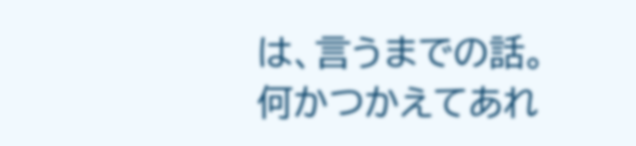は、言うまでの話。何かつかえてあれ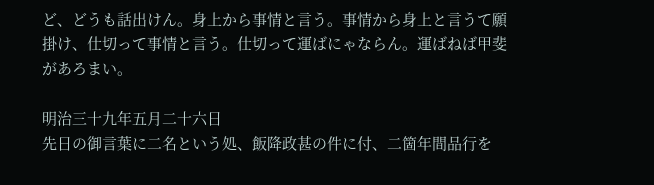ど、どうも話出けん。身上から事情と言う。事情から身上と言うて願掛け、仕切って事情と言う。仕切って運ばにゃならん。運ばねば甲斐があろまい。

明治三十九年五月二十六日
先日の御言葉に二名という処、飯降政甚の件に付、二箇年間品行を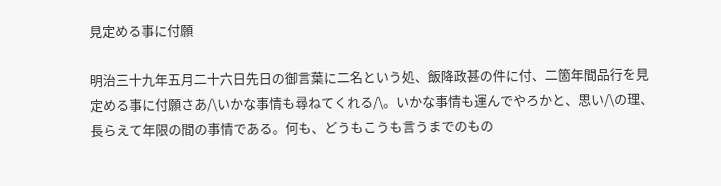見定める事に付願

明治三十九年五月二十六日先日の御言葉に二名という処、飯降政甚の件に付、二箇年間品行を見定める事に付願さあ/\いかな事情も尋ねてくれる/\。いかな事情も運んでやろかと、思い/\の理、長らえて年限の間の事情である。何も、どうもこうも言うまでのもの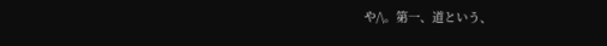や/\。第一、道という、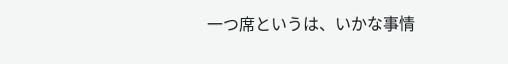一つ席というは、いかな事情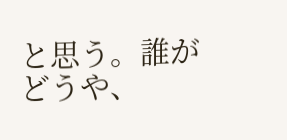と思う。誰がどうや、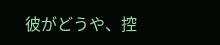彼がどうや、控